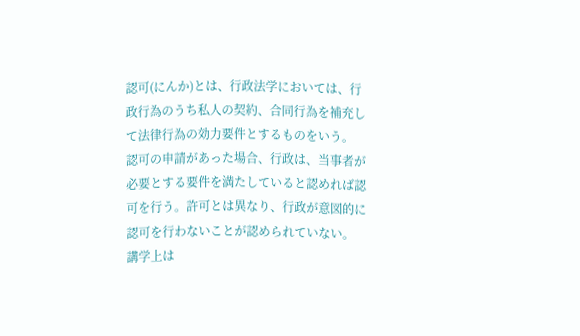認可(にんか)とは、行政法学においては、行政行為のうち私人の契約、合同行為を補充して法律行為の効力要件とするものをいう。
認可の申請があった場合、行政は、当事者が必要とする要件を満たしていると認めれば認可を行う。許可とは異なり、行政が意図的に認可を行わないことが認められていない。
講学上は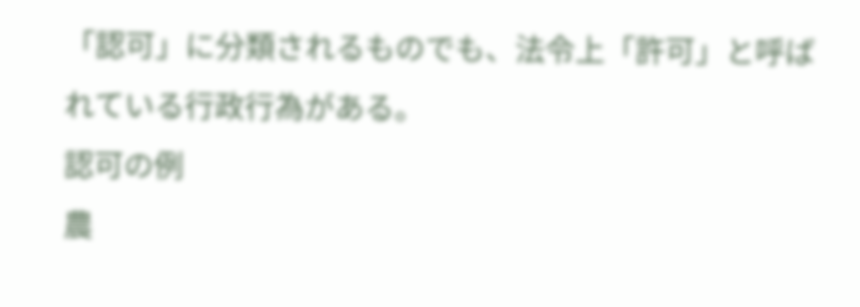「認可」に分類されるものでも、法令上「許可」と呼ばれている行政行為がある。
認可の例
農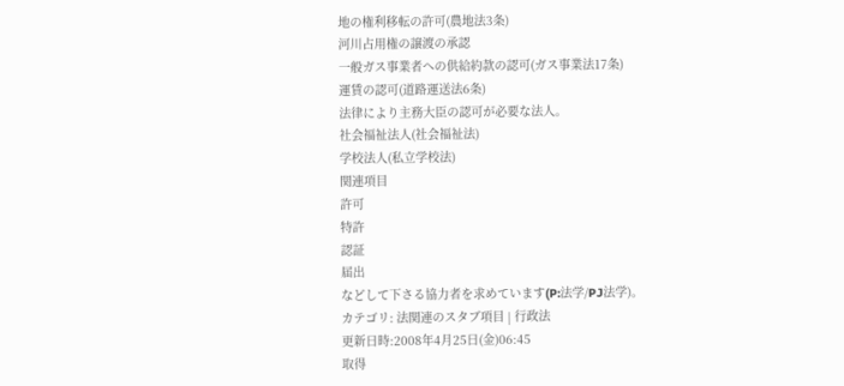地の権利移転の許可(農地法3条)
河川占用権の譲渡の承認
一般ガス事業者への供給約款の認可(ガス事業法17条)
運賃の認可(道路運送法6条)
法律により主務大臣の認可が必要な法人。
社会福祉法人(社会福祉法)
学校法人(私立学校法)
関連項目
許可
特許
認証
届出
などして下さる協力者を求めています(P:法学/PJ法学)。
カテゴリ: 法関連のスタブ項目 | 行政法
更新日時:2008年4月25日(金)06:45
取得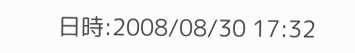日時:2008/08/30 17:32